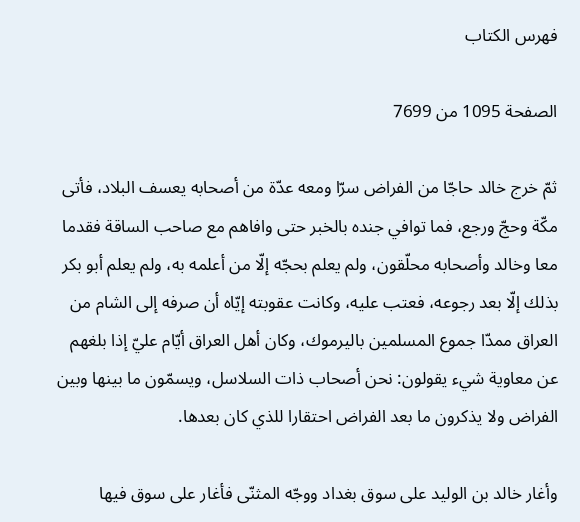فهرس الكتاب

الصفحة 1095 من 7699

ثمّ خرج خالد حاجّا من الفراض سرّا ومعه عدّة من أصحابه يعسف البلاد، فأتى مكّة وحجّ ورجع، فما توافي جنده بالخبر حتى وافاهم مع صاحب الساقة فقدما معا وخالد وأصحابه محلّقون، ولم يعلم بحجّه إلّا من أعلمه به، ولم يعلم أبو بكر بذلك إلّا بعد رجوعه، فعتب عليه، وكانت عقوبته إيّاه أن صرفه إلى الشام من العراق ممدّا جموع المسلمين باليرموك، وكان أهل العراق أيّام عليّ إذا بلغهم عن معاوية شيء يقولون: نحن أصحاب ذات السلاسل، ويسمّون ما بينها وبين الفراض ولا يذكرون ما بعد الفراض احتقارا للذي كان بعدها.

وأغار خالد بن الوليد على سوق بغداد ووجّه المثنّى فأغار على سوق فيها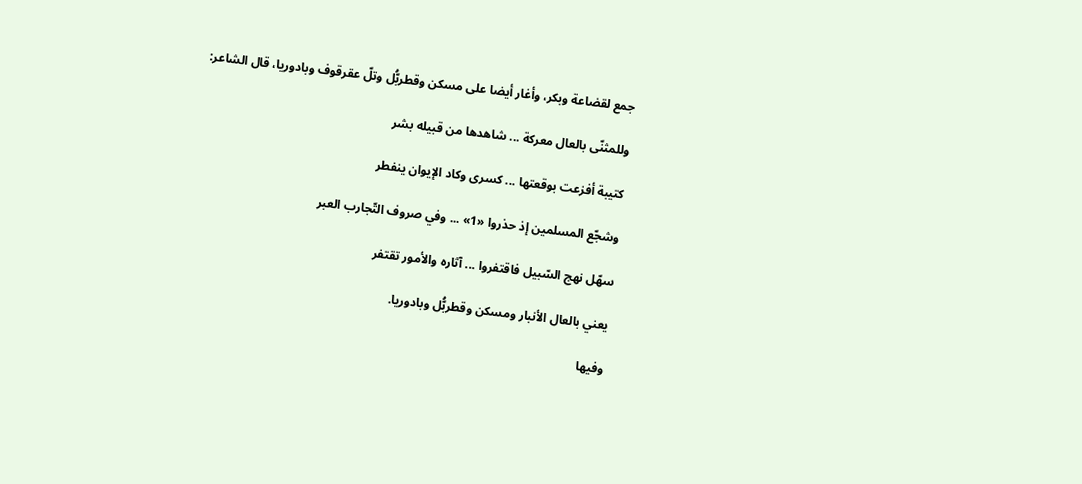جمع لقضاعة وبكر، وأغار أيضا على مسكن وقطربُّل وتلّ عقرقوف وبادوريا، قال الشاعر:

وللمثنّى بالعال معركة ... شاهدها من قبيله بشر

كتيبة أفزعت بوقعتها ... كسرى وكاد الإيوان ينفطر

وشجّع المسلمين إذ حذروا «1» ... وفي صروف التّجارب العبر

سهّل نهج السّبيل فاقتفروا ... آثاره والأمور تقتفر

يعني بالعال الأنبار ومسكن وقطربُّل وبادوريا.

وفيها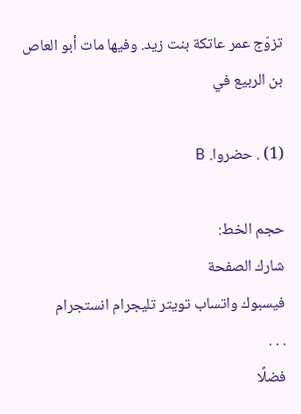تزوّج عمر عاتكة بنت زيد. وفيها مات أبو العاص بن الربيع في

(1) . حضروا. B

حجم الخط:
شارك الصفحة
فيسبوك واتساب تويتر تليجرام انستجرام
. . .
فضلًا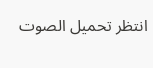انتظر تحميل الصوت